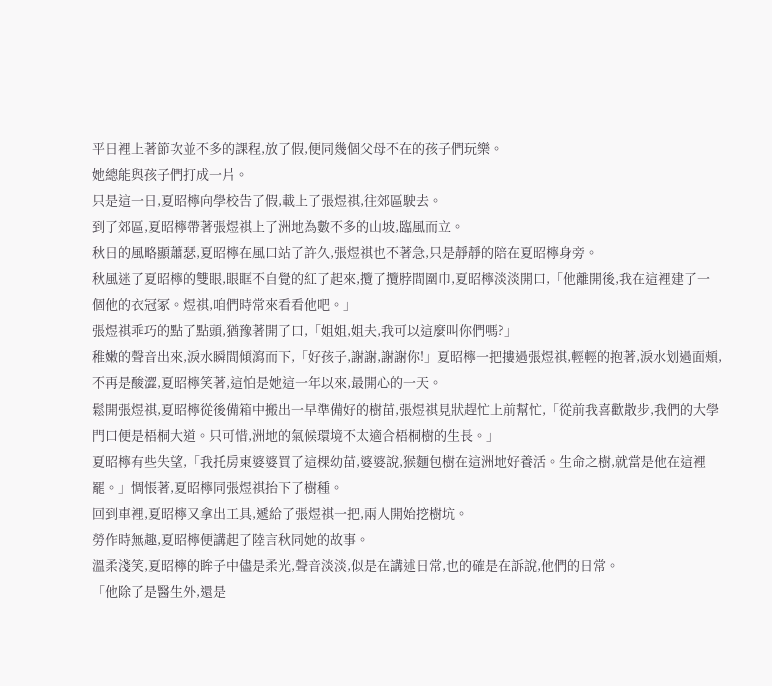平日裡上著節次並不多的課程,放了假,便同幾個父母不在的孩子們玩樂。
她總能與孩子們打成一片。
只是這一日,夏昭檸向學校告了假,載上了張煜祺,往郊區駛去。
到了郊區,夏昭檸帶著張煜祺上了洲地為數不多的山坡,臨風而立。
秋日的風略顯蕭瑟,夏昭檸在風口站了許久,張煜祺也不著急,只是靜靜的陪在夏昭檸身旁。
秋風迷了夏昭檸的雙眼,眼眶不自覺的紅了起來,攬了攬脖間圍巾,夏昭檸淡淡開口,「他離開後,我在這裡建了一個他的衣冠冢。煜祺,咱們時常來看看他吧。」
張煜祺乖巧的點了點頭,猶豫著開了口,「姐姐,姐夫,我可以這麼叫你們嗎?」
稚嫩的聲音出來,淚水瞬間傾瀉而下,「好孩子,謝謝,謝謝你!」夏昭檸一把摟過張煜祺,輕輕的抱著,淚水划過面頰,不再是酸澀,夏昭檸笑著,這怕是她這一年以來,最開心的一天。
鬆開張煜祺,夏昭檸從後備箱中搬出一早準備好的樹苗,張煜祺見狀趕忙上前幫忙,「從前我喜歡散步,我們的大學門口便是梧桐大道。只可惜,洲地的氣候環境不太適合梧桐樹的生長。」
夏昭檸有些失望,「我托房東婆婆買了這棵幼苗,婆婆說,猴麵包樹在這洲地好養活。生命之樹,就當是他在這裡罷。」惆悵著,夏昭檸同張煜祺抬下了樹種。
回到車裡,夏昭檸又拿出工具,遞給了張煜祺一把,兩人開始挖樹坑。
勞作時無趣,夏昭檸便講起了陸言秋同她的故事。
溫柔淺笑,夏昭檸的眸子中儘是柔光,聲音淡淡,似是在講述日常,也的確是在訴說,他們的日常。
「他除了是醫生外,還是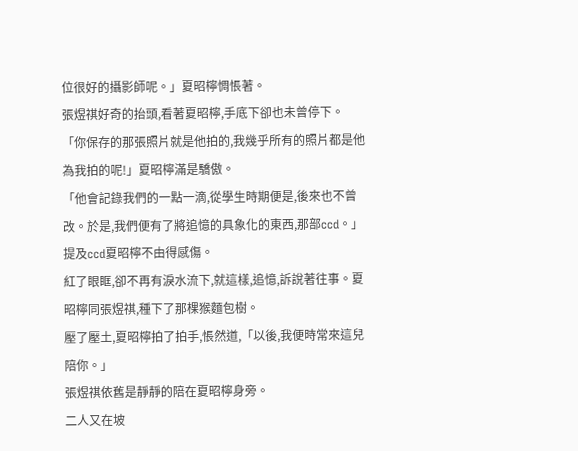位很好的攝影師呢。」夏昭檸惆悵著。
張煜祺好奇的抬頭,看著夏昭檸,手底下卻也未曾停下。
「你保存的那張照片就是他拍的,我幾乎所有的照片都是他為我拍的呢!」夏昭檸滿是驕傲。
「他會記錄我們的一點一滴,從學生時期便是,後來也不曾改。於是,我們便有了將追憶的具象化的東西,那部ccd。」提及ccd夏昭檸不由得感傷。
紅了眼眶,卻不再有淚水流下,就這樣,追憶,訴說著往事。夏昭檸同張煜祺,種下了那棵猴麵包樹。
壓了壓土,夏昭檸拍了拍手,悵然道,「以後,我便時常來這兒陪你。」
張煜祺依舊是靜靜的陪在夏昭檸身旁。
二人又在坡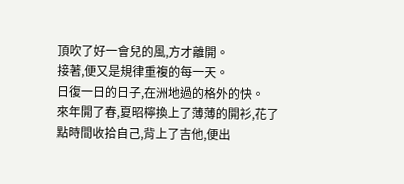頂吹了好一會兒的風,方才離開。
接著,便又是規律重複的每一天。
日復一日的日子,在洲地過的格外的快。
來年開了春,夏昭檸換上了薄薄的開衫,花了點時間收拾自己,背上了吉他,便出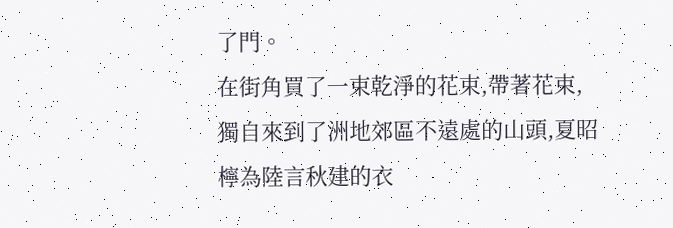了門。
在街角買了一束乾淨的花束,帶著花束,獨自來到了洲地郊區不遠處的山頭,夏昭檸為陸言秋建的衣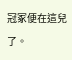冠冢便在這兒了。